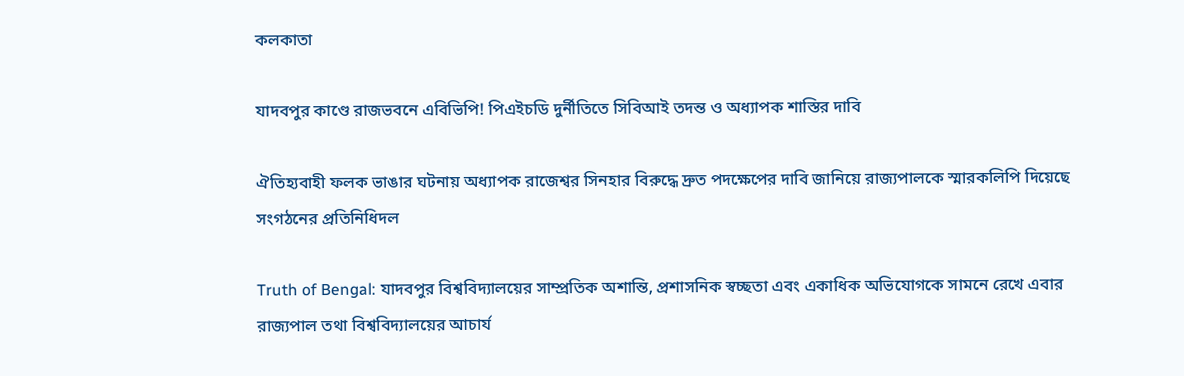কলকাতা

যাদবপুর কাণ্ডে রাজভবনে এবিভিপি! পিএইচডি দুর্নীতিতে সিবিআই তদন্ত ও অধ্যাপক শাস্তির দাবি

ঐতিহ্যবাহী ফলক ভাঙার ঘটনায় অধ্যাপক রাজেশ্বর সিনহার বিরুদ্ধে দ্রুত পদক্ষেপের দাবি জানিয়ে রাজ্যপালকে স্মারকলিপি দিয়েছে সংগঠনের প্রতিনিধিদল

Truth of Bengal: যাদবপুর বিশ্ববিদ্যালয়ের সাম্প্রতিক অশান্তি, প্রশাসনিক স্বচ্ছতা এবং একাধিক অভিযোগকে সামনে রেখে এবার রাজ্যপাল তথা বিশ্ববিদ্যালয়ের আচার্য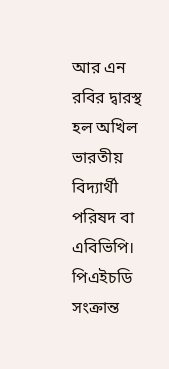আর এন রবির দ্বারস্থ হল অখিল ভারতীয় বিদ্যার্থী পরিষদ বা এবিভিপি। পিএইচডি সংক্রান্ত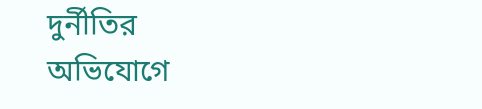দুর্নীতির অভিযোগে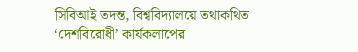সিবিআই তদন্ত, বিশ্ববিদ্যালয়ে তথাকথিত ‘দেশবিরোধী’ কার্যকলাপের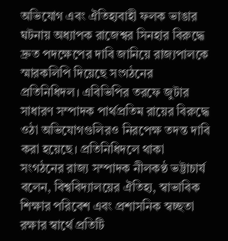অভিযোগ এবং ঐতিহ্যবাহী ফলক ভাঙার ঘটনায় অধ্যাপক রাজেশ্বর সিনহার বিরুদ্ধে দ্রুত পদক্ষেপের দাবি জানিয়ে রাজ্যপালকে স্মারকলিপি দিয়েছে সংগঠনের প্রতিনিধিদল। এবিভিপির তরফে জুটার সাধারণ সম্পাদক পার্থপ্রতিম রায়ের বিরুদ্ধে ওঠা অভিযোগগুলিরও নিরপেক্ষ তদন্ত দাবি করা হয়েছে। প্রতিনিধিদলে থাকা সংগঠনের রাজ্য সম্পাদক নীলকণ্ঠ ভট্টাচার্য বলেন, বিশ্ববিদ্যালয়ের ঐতিহ্য, স্বাভাবিক শিক্ষার পরিবেশ এবং প্রশাসনিক স্বচ্ছতা রক্ষার স্বার্থে প্রতিটি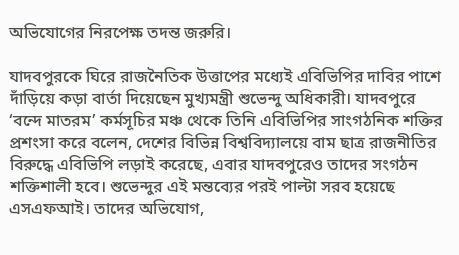অভিযোগের নিরপেক্ষ তদন্ত জরুরি।

যাদবপুরকে ঘিরে রাজনৈতিক উত্তাপের মধ্যেই এবিভিপির দাবির পাশে দাঁড়িয়ে কড়া বার্তা দিয়েছেন মুখ্যমন্ত্রী শুভেন্দু অধিকারী। যাদবপুরে ‘বন্দে মাতরম’ কর্মসূচির মঞ্চ থেকে তিনি এবিভিপির সাংগঠনিক শক্তির প্রশংসা করে বলেন, দেশের বিভিন্ন বিশ্ববিদ্যালয়ে বাম ছাত্র রাজনীতির বিরুদ্ধে এবিভিপি লড়াই করেছে, এবার যাদবপুরেও তাদের সংগঠন শক্তিশালী হবে। শুভেন্দুর এই মন্তব্যের পরই পাল্টা সরব হয়েছে এসএফআই। তাদের অভিযোগ,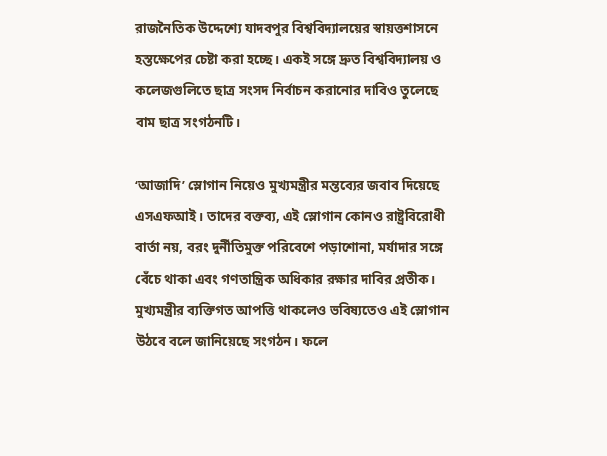রাজনৈতিক উদ্দেশ্যে যাদবপুর বিশ্ববিদ্যালয়ের স্বায়ত্তশাসনে হস্তক্ষেপের চেষ্টা করা হচ্ছে। একই সঙ্গে দ্রুত বিশ্ববিদ্যালয় ও কলেজগুলিতে ছাত্র সংসদ নির্বাচন করানোর দাবিও তুলেছে বাম ছাত্র সংগঠনটি।

‘আজাদি’ স্লোগান নিয়েও মুখ্যমন্ত্রীর মন্তব্যের জবাব দিয়েছে এসএফআই। তাদের বক্তব্য, এই স্লোগান কোনও রাষ্ট্রবিরোধী বার্তা নয়, বরং দুর্নীতিমুক্ত পরিবেশে পড়াশোনা, মর্যাদার সঙ্গে বেঁচে থাকা এবং গণতান্ত্রিক অধিকার রক্ষার দাবির প্রতীক। মুখ্যমন্ত্রীর ব্যক্তিগত আপত্তি থাকলেও ভবিষ্যতেও এই স্লোগান উঠবে বলে জানিয়েছে সংগঠন। ফলে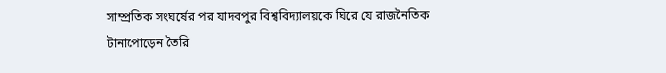সাম্প্রতিক সংঘর্ষের পর যাদবপুর বিশ্ববিদ্যালয়কে ঘিরে যে রাজনৈতিক টানাপোড়েন তৈরি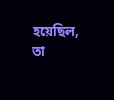হয়েছিল, তা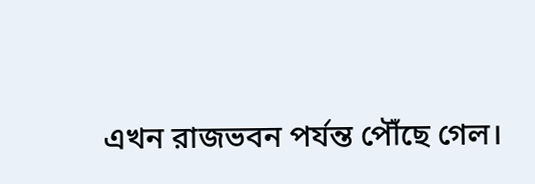এখন রাজভবন পর্যন্ত পৌঁছে গেল।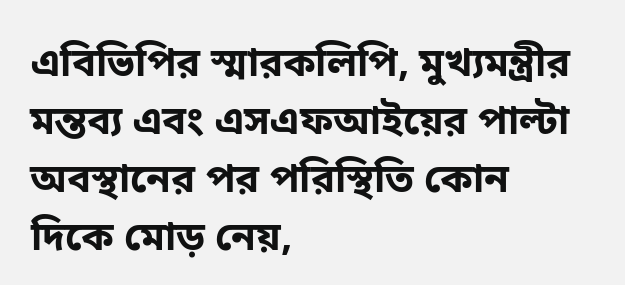এবিভিপির স্মারকলিপি, মুখ্যমন্ত্রীর মন্তব্য এবং এসএফআইয়ের পাল্টা অবস্থানের পর পরিস্থিতি কোন দিকে মোড় নেয়,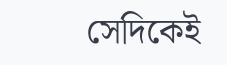সেদিকেই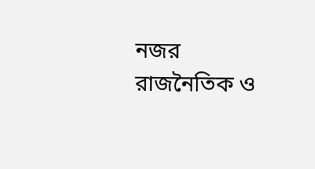নজর রাজনৈতিক ও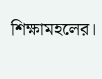শিক্ষামহলের।